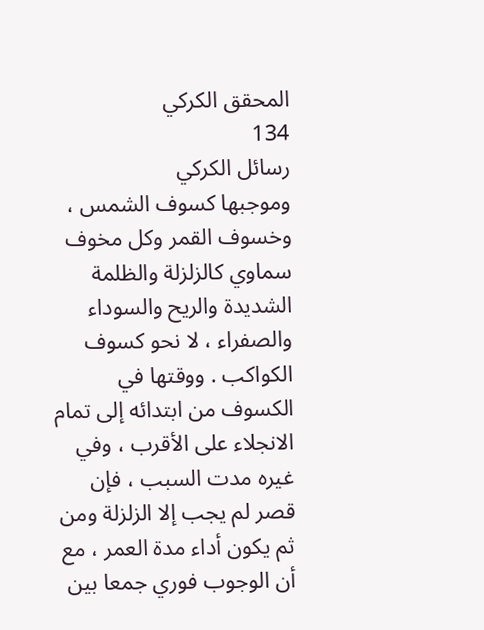المحقق الكركي
134
رسائل الكركي
وموجبها كسوف الشمس ، وخسوف القمر وكل مخوف سماوي كالزلزلة والظلمة الشديدة والريح والسوداء والصفراء ، لا نحو كسوف الكواكب . ووقتها في الكسوف من ابتدائه إلى تمام الانجلاء على الأقرب ، وفي غيره مدت السبب ، فإن قصر لم يجب إلا الزلزلة ومن ثم يكون أداء مدة العمر ، مع أن الوجوب فوري جمعا بين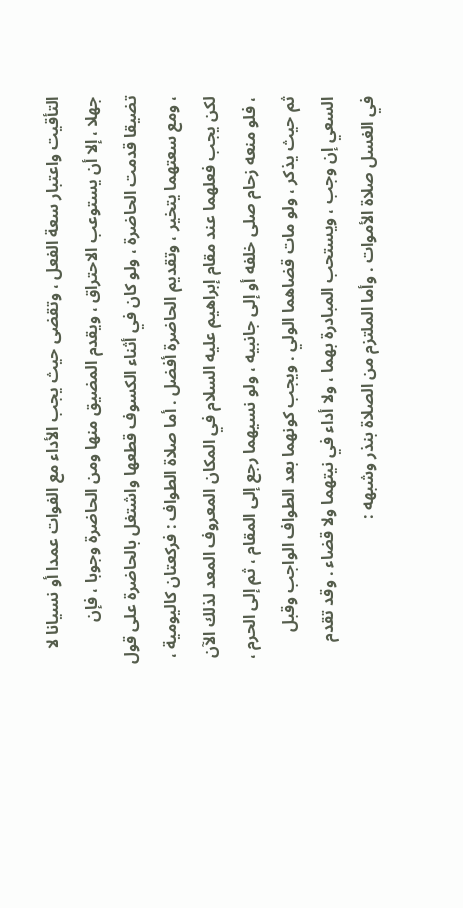التأقيت واعتبار سعة الفعل ، وتقضى حيث يجب الأداء مع الفوات عمدا أو نسيانا لا جهلا ، إلا أن يستوعب الاحتراق ، ويقدم المضيق منها ومن الحاضرة وجوبا ، فإن تضيقا قدمت الحاضرة ، ولو كان في أثناء الكسوف قطعها واشتغل بالحاضرة على قول ، ومع سعتهما يتخير ، وتقديم الحاضرة أفضل . أما صلاة الطواف : فركعتان كاليومية ، لكن يجب فعلهما عند مقام إبراهيم عليه السلام في المكان المعروف المعد لذلك الآن ، فلو منعه زحام صلى خلفه أو إلى جانبيه ، ولو نسيهما رجع إلى المقام ، ثم إلى الحرم ، ثم حيث يذكر ، ولو مات قضاهما الولي . ويجب كونهما بعد الطواف الواجب وقبل السعي إن وجب ، ويستحب المبادرة بهما ، ولا أداء في نيتهما ولا قضاء . وقد تقدم في الغسل صلاة الأموات . وأما الملتزم من الصلاة بنذر وشبهه :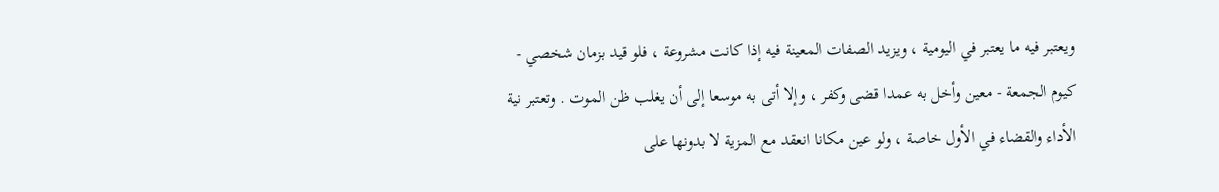ويعتبر فيه ما يعتبر في اليومية ، ويزيد الصفات المعينة فيه إذا كانت مشروعة ، فلو قيد بزمان شخصي - كيوم الجمعة - معين وأخل به عمدا قضى وكفر ، وإلا أتى به موسعا إلى أن يغلب ظن الموت . وتعتبر نية الأداء والقضاء في الأول خاصة ، ولو عين مكانا انعقد مع المزية لا بدونها على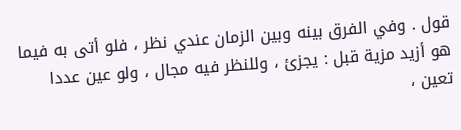قول . وفي الفرق بينه وبين الزمان عندي نظر ، فلو أتى به فيما هو أزيد مزية قبل : يجزئ ، وللنظر فيه مجال ، ولو عين عددا تعين ،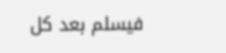فيسلم بعد كل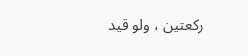ركعتين ، ولو قيد